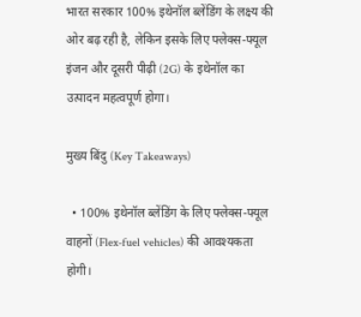भारत सरकार 100% इथेनॉल ब्लेंडिंग के लक्ष्य की ओर बढ़ रही है, लेकिन इसके लिए फ्लेक्स-फ्यूल इंजन और दूसरी पीढ़ी (2G) के इथेनॉल का उत्पादन महत्वपूर्ण होगा।

मुख्य बिंदु (Key Takeaways)

  • 100% इथेनॉल ब्लेंडिंग के लिए फ्लेक्स-फ्यूल वाहनों (Flex-fuel vehicles) की आवश्यकता होगी।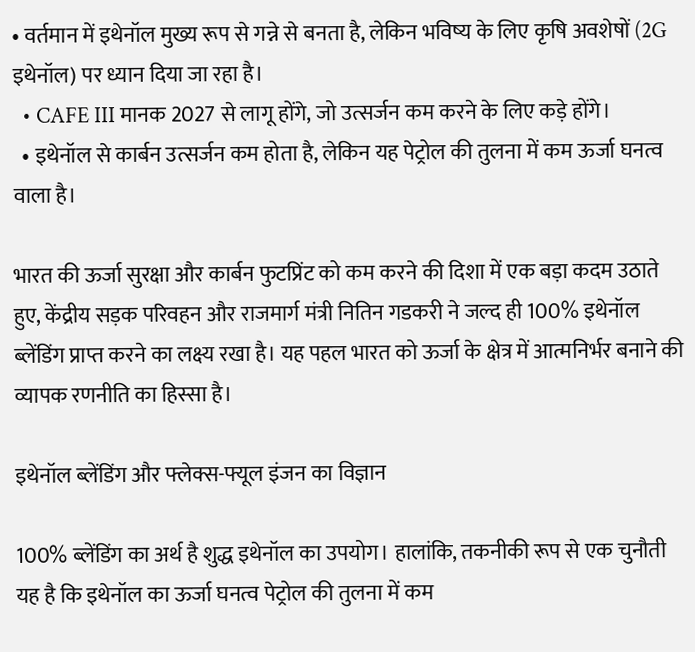• वर्तमान में इथेनॉल मुख्य रूप से गन्ने से बनता है, लेकिन भविष्य के लिए कृषि अवशेषों (2G इथेनॉल) पर ध्यान दिया जा रहा है।
  • CAFE III मानक 2027 से लागू होंगे, जो उत्सर्जन कम करने के लिए कड़े होंगे।
  • इथेनॉल से कार्बन उत्सर्जन कम होता है, लेकिन यह पेट्रोल की तुलना में कम ऊर्जा घनत्व वाला है।

भारत की ऊर्जा सुरक्षा और कार्बन फुटप्रिंट को कम करने की दिशा में एक बड़ा कदम उठाते हुए, केंद्रीय सड़क परिवहन और राजमार्ग मंत्री नितिन गडकरी ने जल्द ही 100% इथेनॉल ब्लेंडिंग प्राप्त करने का लक्ष्य रखा है। यह पहल भारत को ऊर्जा के क्षेत्र में आत्मनिर्भर बनाने की व्यापक रणनीति का हिस्सा है।

इथेनॉल ब्लेंडिंग और फ्लेक्स-फ्यूल इंजन का विज्ञान

100% ब्लेंडिंग का अर्थ है शुद्ध इथेनॉल का उपयोग। हालांकि, तकनीकी रूप से एक चुनौती यह है कि इथेनॉल का ऊर्जा घनत्व पेट्रोल की तुलना में कम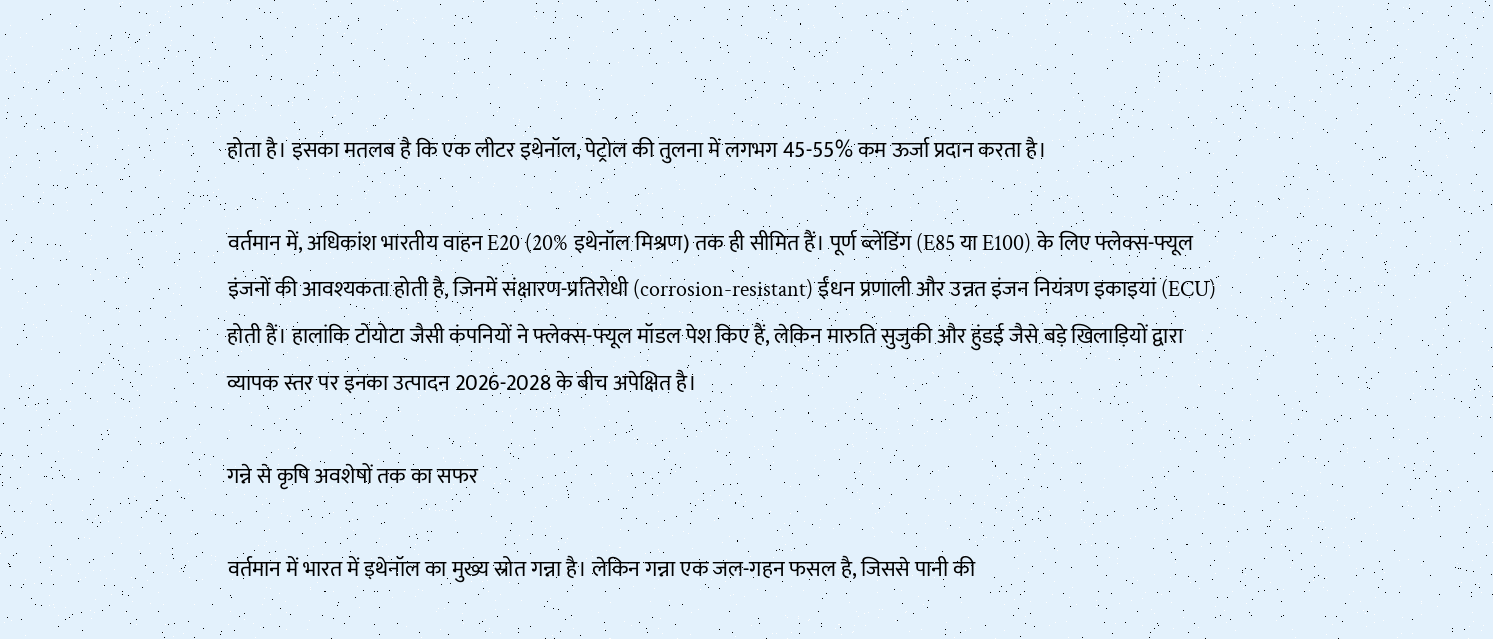होता है। इसका मतलब है कि एक लीटर इथेनॉल, पेट्रोल की तुलना में लगभग 45-55% कम ऊर्जा प्रदान करता है।

वर्तमान में, अधिकांश भारतीय वाहन E20 (20% इथेनॉल मिश्रण) तक ही सीमित हैं। पूर्ण ब्लेंडिंग (E85 या E100) के लिए फ्लेक्स-फ्यूल इंजनों की आवश्यकता होती है, जिनमें संक्षारण-प्रतिरोधी (corrosion-resistant) ईंधन प्रणाली और उन्नत इंजन नियंत्रण इकाइयां (ECU) होती हैं। हालांकि टोयोटा जैसी कंपनियों ने फ्लेक्स-फ्यूल मॉडल पेश किए हैं, लेकिन मारुति सुजुकी और हुंडई जैसे बड़े खिलाड़ियों द्वारा व्यापक स्तर पर इनका उत्पादन 2026-2028 के बीच अपेक्षित है।

गन्ने से कृषि अवशेषों तक का सफर

वर्तमान में भारत में इथेनॉल का मुख्य स्रोत गन्ना है। लेकिन गन्ना एक जल-गहन फसल है, जिससे पानी की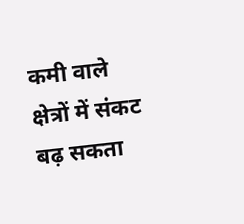कमी वाले क्षेत्रों में संकट बढ़ सकता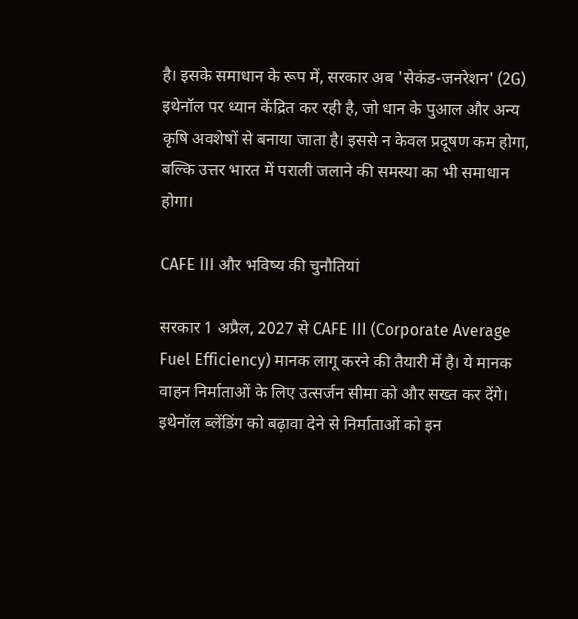है। इसके समाधान के रूप में, सरकार अब 'सेकंड-जनरेशन' (2G) इथेनॉल पर ध्यान केंद्रित कर रही है, जो धान के पुआल और अन्य कृषि अवशेषों से बनाया जाता है। इससे न केवल प्रदूषण कम होगा, बल्कि उत्तर भारत में पराली जलाने की समस्या का भी समाधान होगा।

CAFE III और भविष्य की चुनौतियां

सरकार 1 अप्रैल, 2027 से CAFE III (Corporate Average Fuel Efficiency) मानक लागू करने की तैयारी में है। ये मानक वाहन निर्माताओं के लिए उत्सर्जन सीमा को और सख्त कर देंगे। इथेनॉल ब्लेंडिंग को बढ़ावा देने से निर्माताओं को इन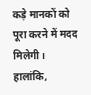कड़े मानकों को पूरा करने में मदद मिलेगी। हालांकि,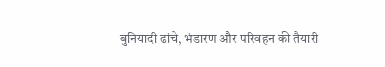बुनियादी ढांचे, भंडारण और परिवहन की तैयारी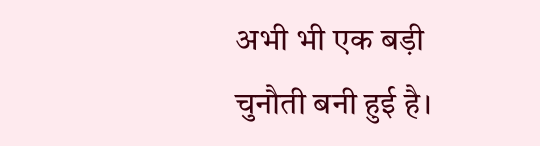अभी भी एक बड़ी चुनौती बनी हुई है।